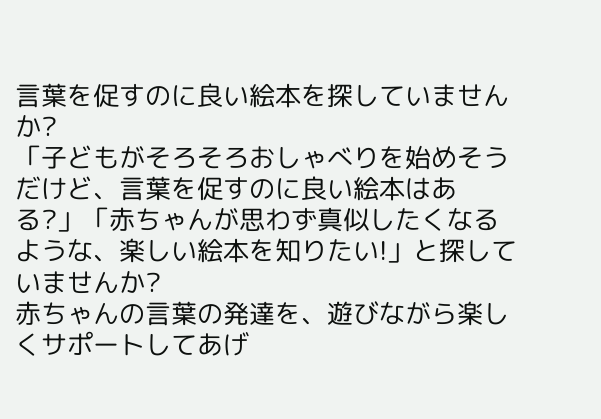言葉を促すのに良い絵本を探していませんか?
「子どもがそろそろおしゃべりを始めそうだけど、言葉を促すのに良い絵本はある?」「赤ちゃんが思わず真似したくなるような、楽しい絵本を知りたい!」と探していませんか?
赤ちゃんの言葉の発達を、遊びながら楽しくサポートしてあげ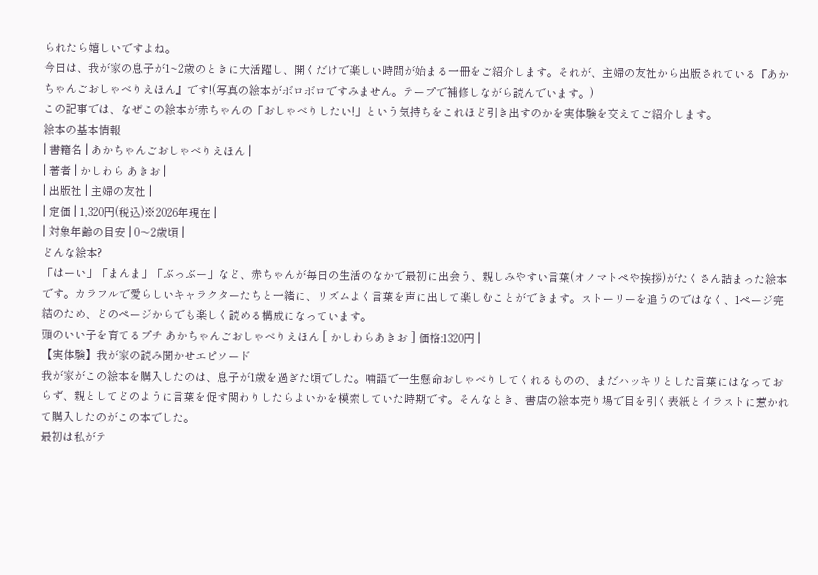られたら嬉しいですよね。
今日は、我が家の息子が1~2歳のときに大活躍し、開くだけで楽しい時間が始まる一冊をご紹介します。それが、主婦の友社から出版されている『あかちゃんごおしゃべりえほん』です!(写真の絵本がボロボロですみません。テープで補修しながら読んでいます。)
この記事では、なぜこの絵本が赤ちゃんの「おしゃべりしたい!」という気持ちをこれほど引き出すのかを実体験を交えてご紹介します。
絵本の基本情報
| 書籍名 | あかちゃんごおしゃべりえほん |
| 著者 | かしわら あきお |
| 出版社 | 主婦の友社 |
| 定価 | 1,320円(税込)※2026年現在 |
| 対象年齢の目安 | 0〜2歳頃 |
どんな絵本?
「はーい」「まんま」「ぶっぶー」など、赤ちゃんが毎日の生活のなかで最初に出会う、親しみやすい言葉(オノマトペや挨拶)がたくさん詰まった絵本です。カラフルで愛らしいキャラクターたちと一緒に、リズムよく言葉を声に出して楽しむことができます。ストーリーを追うのではなく、1ページ完結のため、どのページからでも楽しく読める構成になっています。
頭のいい子を育てるプチ あかちゃんごおしゃべりえほん [ かしわらあきお ] 価格:1320円 |
【実体験】我が家の読み聞かせエピソード
我が家がこの絵本を購入したのは、息子が1歳を過ぎた頃でした。喃語で一生懸命おしゃべりしてくれるものの、まだハッキリとした言葉にはなっておらず、親としてどのように言葉を促す関わりしたらよいかを模索していた時期です。そんなとき、書店の絵本売り場で目を引く表紙とイラストに惹かれて購入したのがこの本でした。
最初は私がテ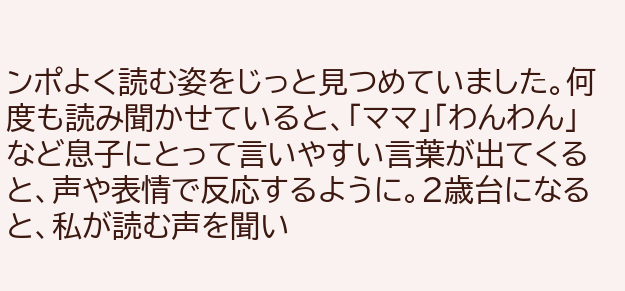ンポよく読む姿をじっと見つめていました。何度も読み聞かせていると、「ママ」「わんわん」など息子にとって言いやすい言葉が出てくると、声や表情で反応するように。2歳台になると、私が読む声を聞い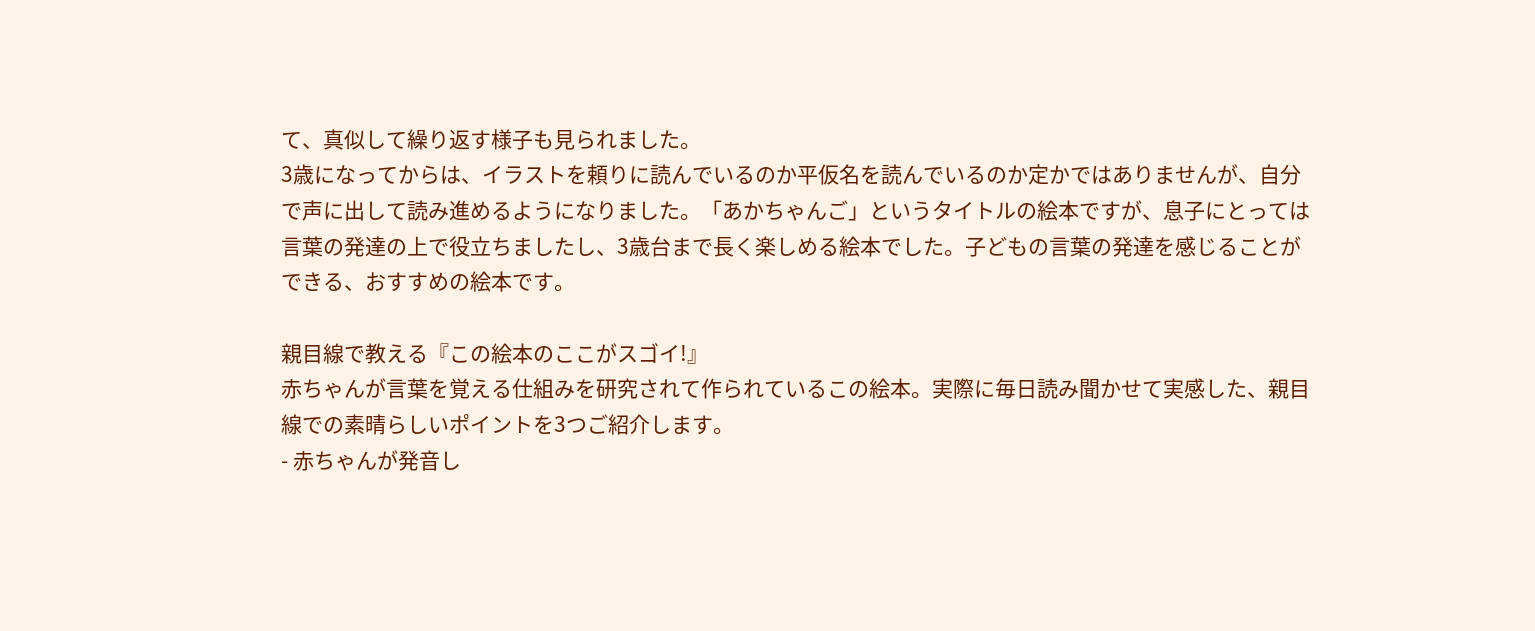て、真似して繰り返す様子も見られました。
3歳になってからは、イラストを頼りに読んでいるのか平仮名を読んでいるのか定かではありませんが、自分で声に出して読み進めるようになりました。「あかちゃんご」というタイトルの絵本ですが、息子にとっては言葉の発達の上で役立ちましたし、3歳台まで長く楽しめる絵本でした。子どもの言葉の発達を感じることができる、おすすめの絵本です。

親目線で教える『この絵本のここがスゴイ!』
赤ちゃんが言葉を覚える仕組みを研究されて作られているこの絵本。実際に毎日読み聞かせて実感した、親目線での素晴らしいポイントを3つご紹介します。
- 赤ちゃんが発音し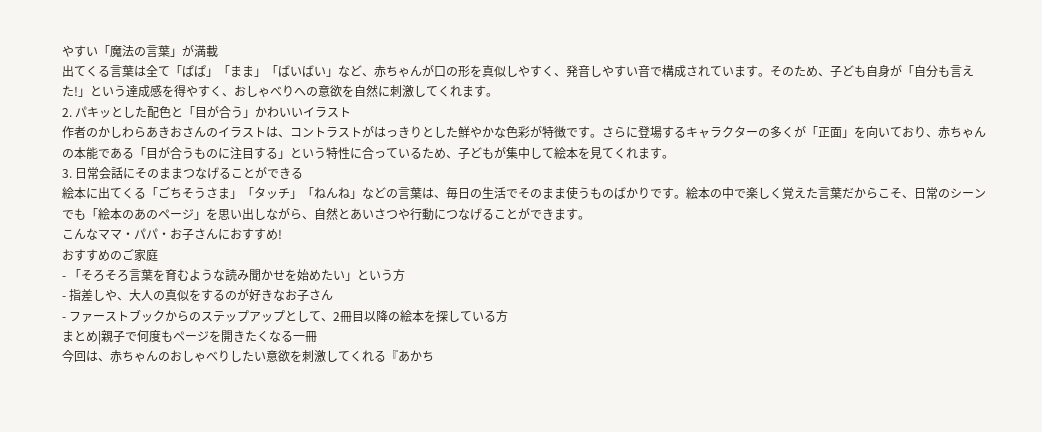やすい「魔法の言葉」が満載
出てくる言葉は全て「ぱぱ」「まま」「ばいばい」など、赤ちゃんが口の形を真似しやすく、発音しやすい音で構成されています。そのため、子ども自身が「自分も言えた!」という達成感を得やすく、おしゃべりへの意欲を自然に刺激してくれます。
2. パキッとした配色と「目が合う」かわいいイラスト
作者のかしわらあきおさんのイラストは、コントラストがはっきりとした鮮やかな色彩が特徴です。さらに登場するキャラクターの多くが「正面」を向いており、赤ちゃんの本能である「目が合うものに注目する」という特性に合っているため、子どもが集中して絵本を見てくれます。
3. 日常会話にそのままつなげることができる
絵本に出てくる「ごちそうさま」「タッチ」「ねんね」などの言葉は、毎日の生活でそのまま使うものばかりです。絵本の中で楽しく覚えた言葉だからこそ、日常のシーンでも「絵本のあのページ」を思い出しながら、自然とあいさつや行動につなげることができます。
こんなママ・パパ・お子さんにおすすめ!
おすすめのご家庭
- 「そろそろ言葉を育むような読み聞かせを始めたい」という方
- 指差しや、大人の真似をするのが好きなお子さん
- ファーストブックからのステップアップとして、2冊目以降の絵本を探している方
まとめ|親子で何度もページを開きたくなる一冊
今回は、赤ちゃんのおしゃべりしたい意欲を刺激してくれる『あかち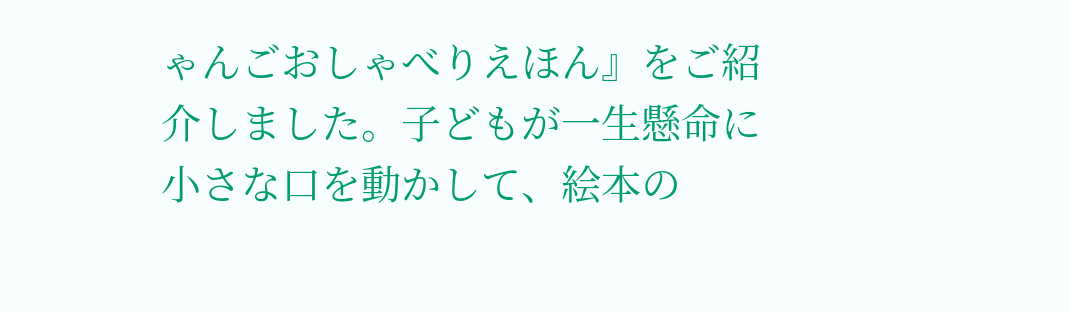ゃんごおしゃべりえほん』をご紹介しました。子どもが一生懸命に小さな口を動かして、絵本の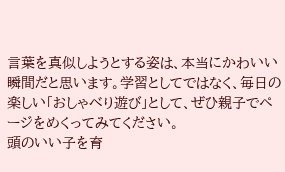言葉を真似しようとする姿は、本当にかわいい瞬間だと思います。学習としてではなく、毎日の楽しい「おしゃべり遊び」として、ぜひ親子でページをめくってみてください。
頭のいい子を育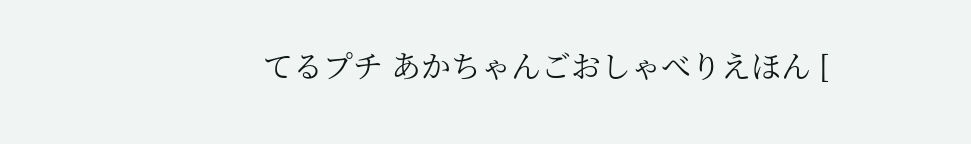てるプチ あかちゃんごおしゃべりえほん [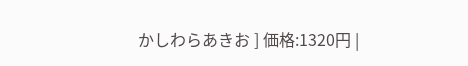かしわらあきお ] 価格:1320円 |